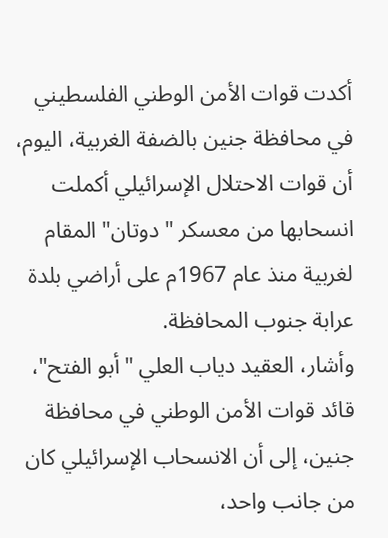أكدت قوات الأمن الوطني الفلسطيني في محافظة جنين بالضفة الغربية، اليوم، أن قوات الاحتلال الإسرائيلي أكملت انسحابها من معسكر "دوتان" المقام لغربية منذ عام 1967م على أراضي بلدة عرابة جنوب المحافظة.
وأشار، العقيد دياب العلي "أبو الفتح"، قائد قوات الأمن الوطني في محافظة جنين، إلى أن الانسحاب الإسرائيلي كان من جانب واحد،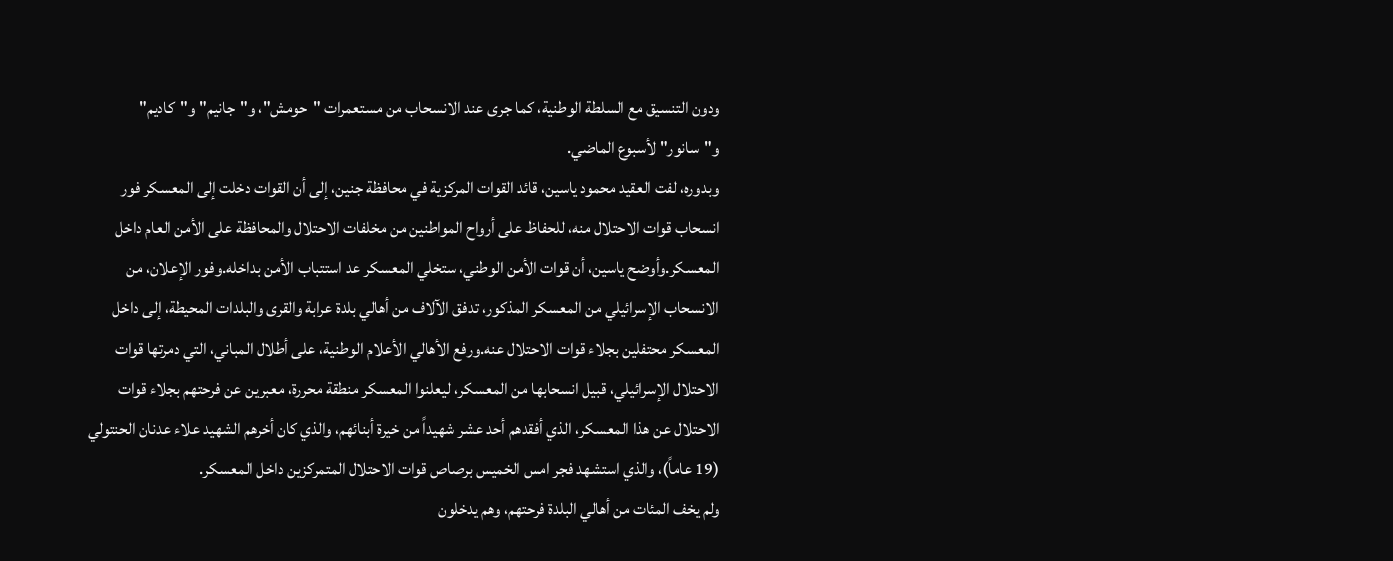ودون التنسيق مع السلطة الوطنية، كما جرى عند الانسحاب من مستعمرات "حومش"، و"جانيم" و"كاديم" و"سانور" لأسبوع الماضي.
وبدوره، لفت العقيد محمود ياسين، قائد القوات المركزية في محافظة جنين، إلى أن القوات دخلت إلى المعسكر فور انسحاب قوات الاحتلال منه، للحفاظ على أرواح المواطنين من مخلفات الاحتلال والمحافظة على الأمن العام داخل المعسكر.وأوضح ياسين، أن قوات الأمن الوطني، ستخلي المعسكر عد استتباب الأمن بداخله.وفور الإعلان، من الانسحاب الإسرائيلي من المعسكر المذكور، تدفق الآلاف من أهالي بلدة عرابة والقرى والبلدات المحيطة، إلى داخل المعسكر محتفلين بجلاء قوات الاحتلال عنه.ورفع الأهالي الأعلام الوطنية، على أطلال المباني، التي دمرتها قوات الاحتلال الإسرائيلي، قبيل انسحابها من المعسكر، ليعلنوا المعسكر منطقة محررة، معبرين عن فرحتهم بجلاء قوات الاحتلال عن هذا المعسكر، الذي أفقدهم أحد عشر شهيداً من خيرة أبنائهم، والذي كان أخرهم الشهيد علاء عدنان الحنتولي (19 عاماً)، والذي استشهد فجر امس الخميس برصاص قوات الاحتلال المتمركزين داخل المعسكر.
ولم يخف المئات من أهالي البلدة فرحتهم، وهم يدخلون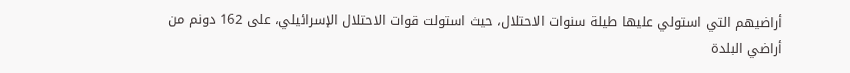أراضيهم التي استولي عليها طيلة سنوات الاحتلال، حيث استولت قوات الاحتلال الإسرائيلي، على 162 دونم من أراضي البلدة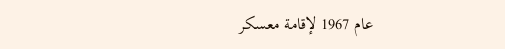عام 1967 لإقامة معسكر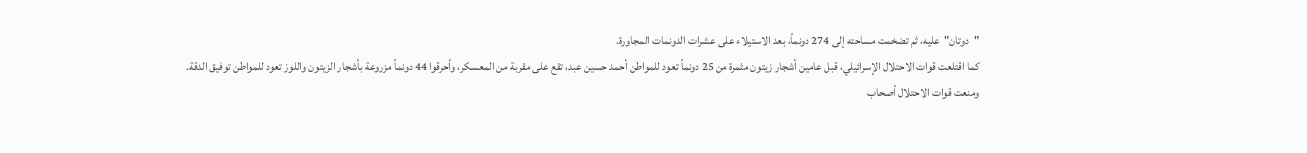"دوتان"عليه، ثم تضخمت مساحته إلى 274 دونماً، بعد الاستيلاء على عشرات الدونمات المجاورة.
كما اقتلعت قوات الاحتلال الإسرائيلي، قبل عامين أشجار زيتون مثمرة من 25 دونماً تعود للمواطن أحمد حسين عبد، تقع على مقربة من المعسكر، وأحرقوا 44 دونماً مزروعة بأشجار الزيتون واللوز تعود للمواطن توفيق الدقة.
ومنعت قوات الاحتلال أصحاب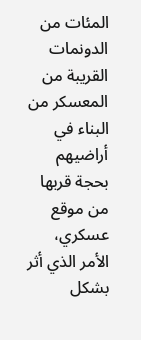المئات من الدونمات القريبة من المعسكر من البناء في أراضيهم بحجة قربها من موقع عسكري، الأمر الذي أثر بشكل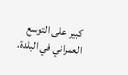كبير على التوسع العمراني في البلدة.